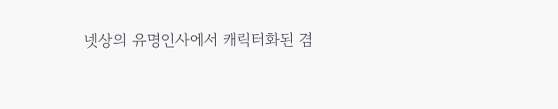넷상의 유명인사에서 캐릭터화된 겸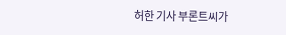허한 기사 부론트씨가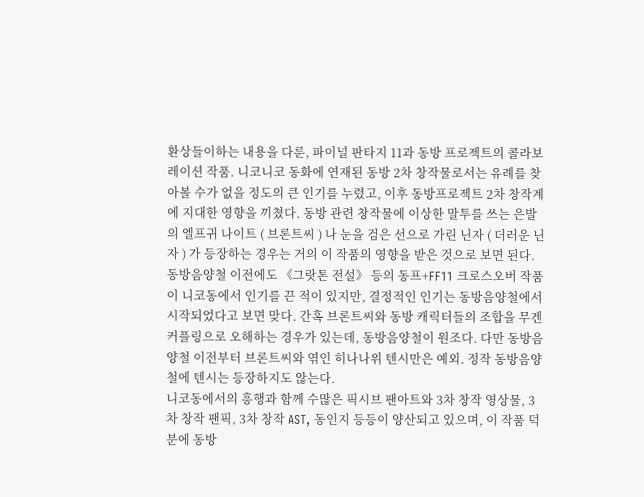환상들이하는 내용을 다룬, 파이널 판타지 11과 동방 프로젝트의 콜라보레이션 작품. 니코니코 동화에 연재된 동방 2차 창작물로서는 유례를 찾아볼 수가 없을 정도의 큰 인기를 누렸고, 이후 동방프로젝트 2차 창작계에 지대한 영향을 끼쳤다. 동방 관련 창작물에 이상한 말투를 쓰는 은발의 엘프귀 나이트 ( 브론트씨 ) 나 눈을 검은 선으로 가린 닌자 ( 더러운 닌자 ) 가 등장하는 경우는 거의 이 작품의 영향을 받은 것으로 보면 된다. 동방음양철 이전에도 《그랏톤 전설》 등의 동프+FF11 크로스오버 작품이 니코동에서 인기를 끈 적이 있지만, 결정적인 인기는 동방음양철에서 시작되었다고 보면 맞다. 간혹 브론트씨와 동방 캐릭터들의 조합을 무겐 커플링으로 오해하는 경우가 있는데, 동방음양철이 원조다. 다만 동방음양철 이전부터 브론트씨와 엮인 히나나위 텐시만은 예외. 정작 동방음양철에 텐시는 등장하지도 않는다.
니코동에서의 흥행과 함께 수많은 픽시브 팬아트와 3차 창작 영상물, 3차 창작 팬픽, 3차 창작 AST, 동인지 등등이 양산되고 있으며, 이 작품 덕분에 동방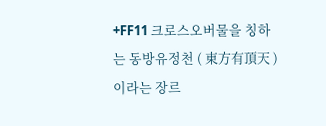+FF11 크로스오버물을 칭하는 동방유정천 ( 東方有頂天 ) 이라는 장르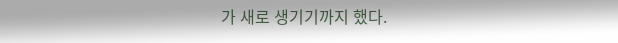가 새로 생기기까지 했다.